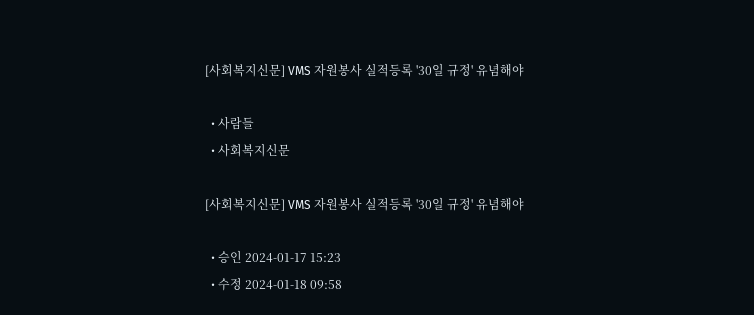[사회복지신문] VMS 자원봉사 실적등록 '30일 규정' 유념해야

  • 사람들
  • 사회복지신문

[사회복지신문] VMS 자원봉사 실적등록 '30일 규정' 유념해야

  • 승인 2024-01-17 15:23
  • 수정 2024-01-18 09:58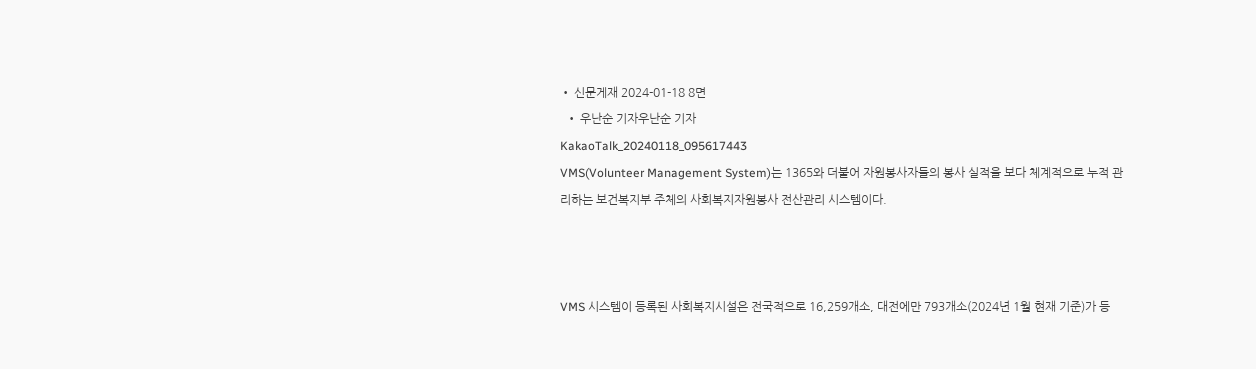• 신문게재 2024-01-18 8면
  • 우난순 기자우난순 기자
KakaoTalk_20240118_095617443
VMS(Volunteer Management System)는 1365와 더불어 자원봉사자들의 봉사 실적을 보다 체계적으로 누적 관리하는 보건복지부 주체의 사회복지자원봉사 전산관리 시스템이다.



VMS 시스템이 등록된 사회복지시설은 전국적으로 16,259개소, 대전에만 793개소(2024년 1월 현재 기준)가 등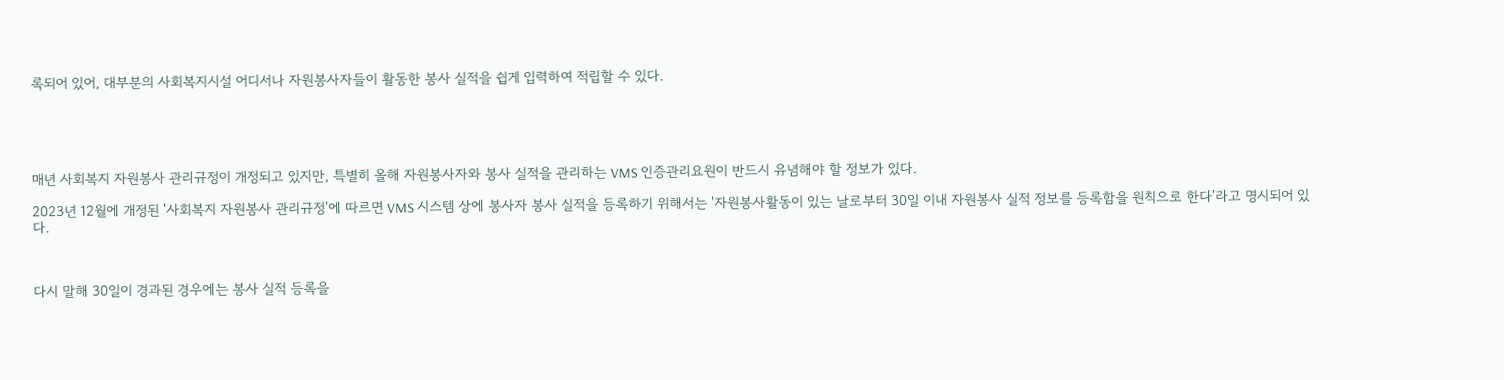록되어 있어, 대부분의 사회복지시설 어디서나 자원봉사자들이 활동한 봉사 실적을 쉽게 입력하여 적립할 수 있다.





매년 사회복지 자원봉사 관리규정이 개정되고 있지만, 특별히 올해 자원봉사자와 봉사 실적을 관리하는 VMS 인증관리요원이 반드시 유념해야 할 정보가 있다.

2023년 12월에 개정된 '사회복지 자원봉사 관리규정'에 따르면 VMS 시스템 상에 봉사자 봉사 실적을 등록하기 위해서는 '자원봉사활동이 있는 날로부터 30일 이내 자원봉사 실적 정보를 등록함을 원칙으로 한다'라고 명시되어 있다.



다시 말해 30일이 경과된 경우에는 봉사 실적 등록을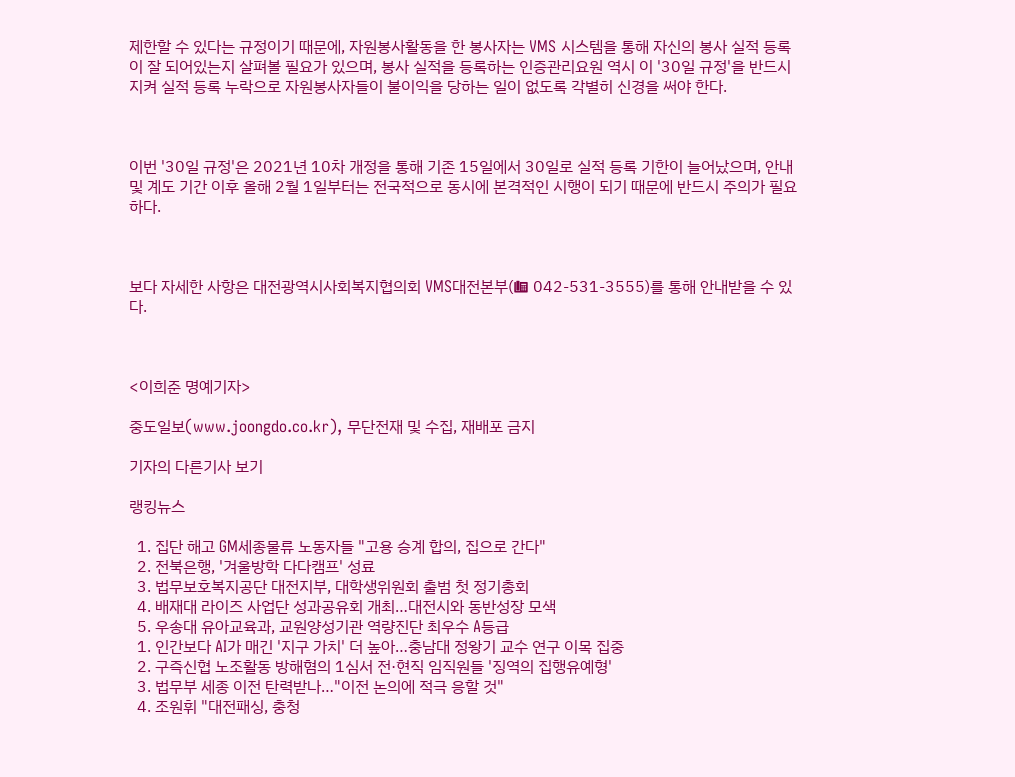제한할 수 있다는 규정이기 때문에, 자원봉사활동을 한 봉사자는 VMS 시스템을 통해 자신의 봉사 실적 등록이 잘 되어있는지 살펴볼 필요가 있으며, 봉사 실적을 등록하는 인증관리요원 역시 이 '30일 규정'을 반드시 지켜 실적 등록 누락으로 자원봉사자들이 불이익을 당하는 일이 없도록 각별히 신경을 써야 한다.



이번 '30일 규정'은 2021년 10차 개정을 통해 기존 15일에서 30일로 실적 등록 기한이 늘어났으며, 안내 및 계도 기간 이후 올해 2월 1일부터는 전국적으로 동시에 본격적인 시행이 되기 때문에 반드시 주의가 필요하다.



보다 자세한 사항은 대전광역시사회복지협의회 VMS대전본부(☎ 042-531-3555)를 통해 안내받을 수 있다.



<이희준 명예기자>

중도일보(www.joongdo.co.kr), 무단전재 및 수집, 재배포 금지

기자의 다른기사 보기

랭킹뉴스

  1. 집단 해고 GM세종물류 노동자들 "고용 승계 합의, 집으로 간다"
  2. 전북은행, '겨울방학 다다캠프' 성료
  3. 법무보호복지공단 대전지부, 대학생위원회 출범 첫 정기총회
  4. 배재대 라이즈 사업단 성과공유회 개최…대전시와 동반성장 모색
  5. 우송대 유아교육과, 교원양성기관 역량진단 최우수 A등급
  1. 인간보다 AI가 매긴 '지구 가치' 더 높아…충남대 정왕기 교수 연구 이목 집중
  2. 구즉신협 노조활동 방해혐의 1심서 전·현직 임직원들 '징역의 집행유예형'
  3. 법무부 세종 이전 탄력받나…"이전 논의에 적극 응할 것"
  4. 조원휘 "대전패싱, 충청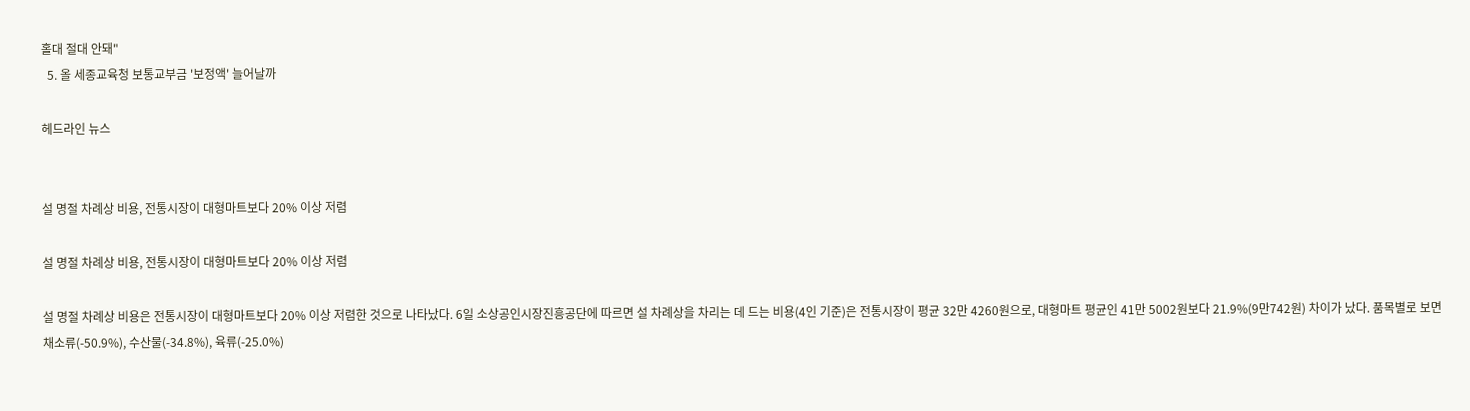홀대 절대 안돼"
  5. 올 세종교육청 보통교부금 '보정액' 늘어날까

헤드라인 뉴스


설 명절 차례상 비용, 전통시장이 대형마트보다 20% 이상 저렴

설 명절 차례상 비용, 전통시장이 대형마트보다 20% 이상 저렴

설 명절 차례상 비용은 전통시장이 대형마트보다 20% 이상 저렴한 것으로 나타났다. 6일 소상공인시장진흥공단에 따르면 설 차례상을 차리는 데 드는 비용(4인 기준)은 전통시장이 평균 32만 4260원으로, 대형마트 평균인 41만 5002원보다 21.9%(9만742원) 차이가 났다. 품목별로 보면 채소류(-50.9%), 수산물(-34.8%), 육류(-25.0%)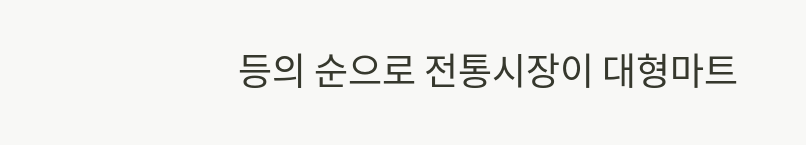등의 순으로 전통시장이 대형마트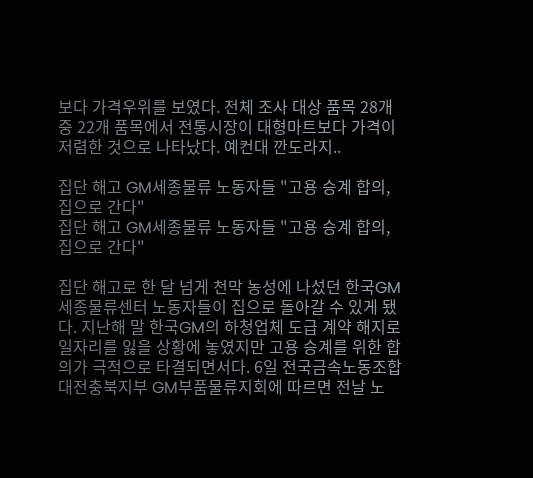보다 가격우위를 보였다. 전체 조사 대상 품목 28개 중 22개 품목에서 전통시장이 대형마트보다 가격이 저렴한 것으로 나타났다. 예컨대 깐도라지..

집단 해고 GM세종물류 노동자들 "고용 승계 합의, 집으로 간다"
집단 해고 GM세종물류 노동자들 "고용 승계 합의, 집으로 간다"

집단 해고로 한 달 넘게 천막 농성에 나섰던 한국GM 세종물류센터 노동자들이 집으로 돌아갈 수 있게 됐다. 지난해 말 한국GM의 하청업체 도급 계약 해지로 일자리를 잃을 상황에 놓였지만 고용 승계를 위한 합의가 극적으로 타결되면서다. 6일 전국금속노동조합 대전충북지부 GM부품물류지회에 따르면 전날 노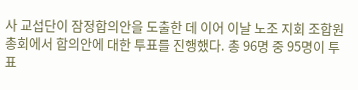사 교섭단이 잠정합의안을 도출한 데 이어 이날 노조 지회 조합원 총회에서 합의안에 대한 투표를 진행했다. 총 96명 중 95명이 투표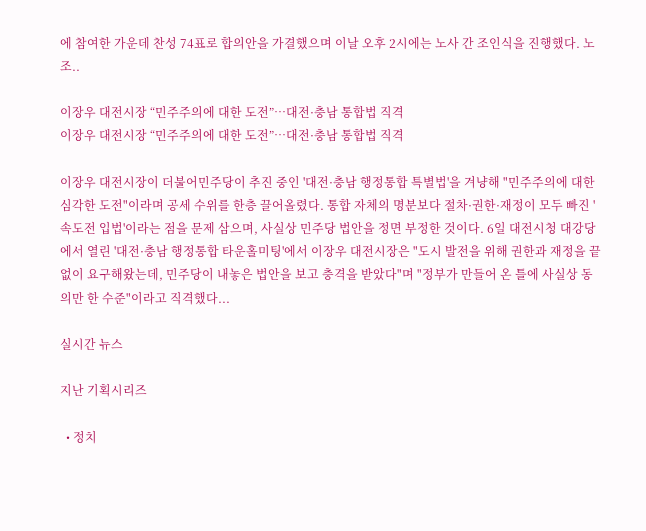에 참여한 가운데 찬성 74표로 합의안을 가결했으며 이날 오후 2시에는 노사 간 조인식을 진행했다. 노조..

이장우 대전시장 “민주주의에 대한 도전”…대전·충남 통합법 직격
이장우 대전시장 “민주주의에 대한 도전”…대전·충남 통합법 직격

이장우 대전시장이 더불어민주당이 추진 중인 '대전·충남 행정통합 특별법'을 겨냥해 "민주주의에 대한 심각한 도전"이라며 공세 수위를 한층 끌어올렸다. 통합 자체의 명분보다 절차·권한·재정이 모두 빠진 '속도전 입법'이라는 점을 문제 삼으며, 사실상 민주당 법안을 정면 부정한 것이다. 6일 대전시청 대강당에서 열린 '대전·충남 행정통합 타운홀미팅'에서 이장우 대전시장은 "도시 발전을 위해 권한과 재정을 끝없이 요구해왔는데, 민주당이 내놓은 법안을 보고 충격을 받았다"며 "정부가 만들어 온 틀에 사실상 동의만 한 수준"이라고 직격했다...

실시간 뉴스

지난 기획시리즈

  • 정치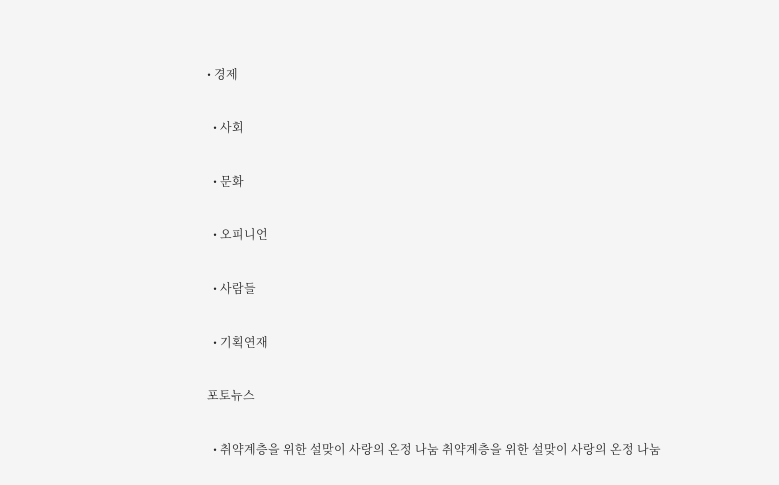• 경제

  • 사회

  • 문화

  • 오피니언

  • 사람들

  • 기획연재

포토뉴스

  • 취약계층을 위한 설맞이 사랑의 온정 나눔 취약계층을 위한 설맞이 사랑의 온정 나눔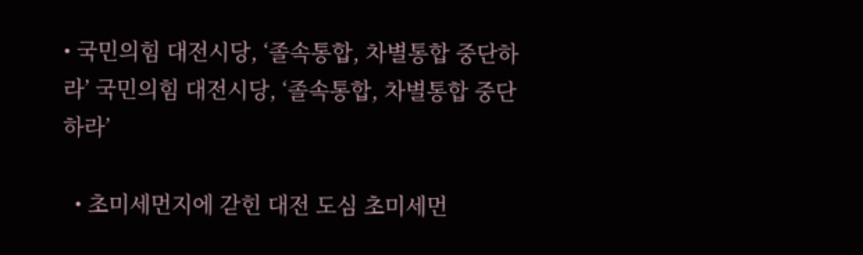• 국민의힘 대전시당, ‘졸속통합, 차별통합 중단하라’ 국민의힘 대전시당, ‘졸속통합, 차별통합 중단하라’

  • 초미세먼지에 갇힌 대전 도심 초미세먼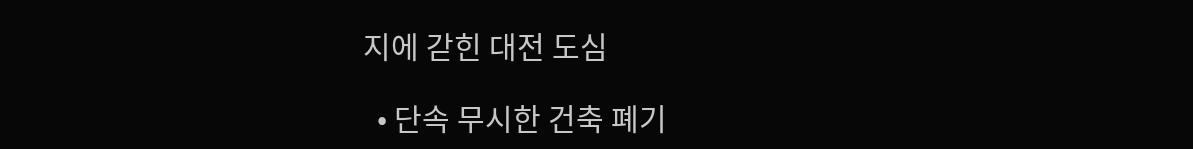지에 갇힌 대전 도심

  • 단속 무시한 건축 폐기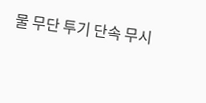물 무단 투기 단속 무시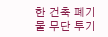한 건축 폐기물 무단 투기